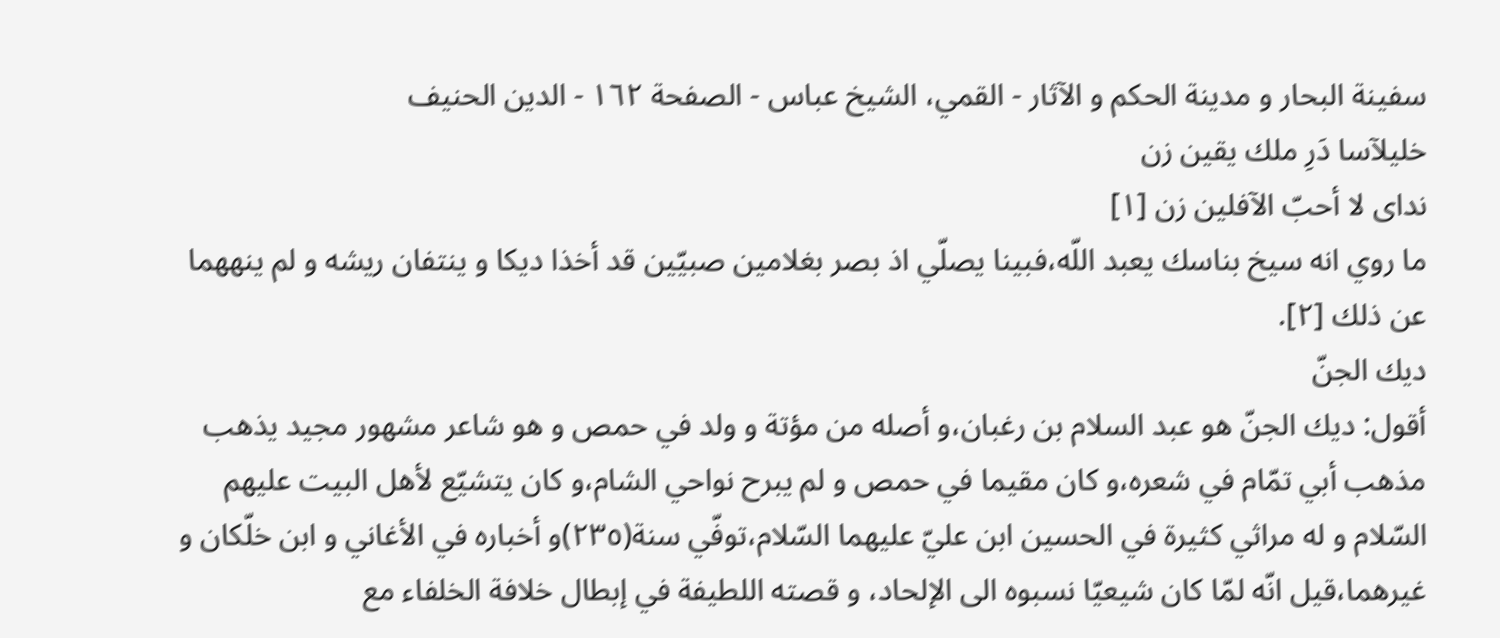سفینة البحار و مدینة الحکم و الآثار - القمي، الشيخ عباس - الصفحة ١٦٢ - الدين الحنيف
خليلآسا دَرِ ملك يقين زن
نداى لا أحبّ الآفلين زن [١]
ما روي انه سيخ بناسك يعبد اللّه،فبينا يصلّي اذ بصر بغلامين صبيّين قد أخذا ديكا و ينتفان ريشه و لم ينههما عن ذلك [٢].
ديك الجنّ
أقول: ديك الجنّ هو عبد السلام بن رغبان،و أصله من مؤتة و ولد في حمص و هو شاعر مشهور مجيد يذهب مذهب أبي تمّام في شعره،و كان مقيما في حمص و لم يبرح نواحي الشام،و كان يتشيّع لأهل البيت عليهم السّلام و له مراثي كثيرة في الحسين ابن عليّ عليهما السّلام،توفّي سنة(٢٣٥)و أخباره في الأغاني و ابن خلّكان و غيرهما،قيل انّه لمّا كان شيعيّا نسبوه الى الإلحاد، و قصته اللطيفة في إبطال خلافة الخلفاء مع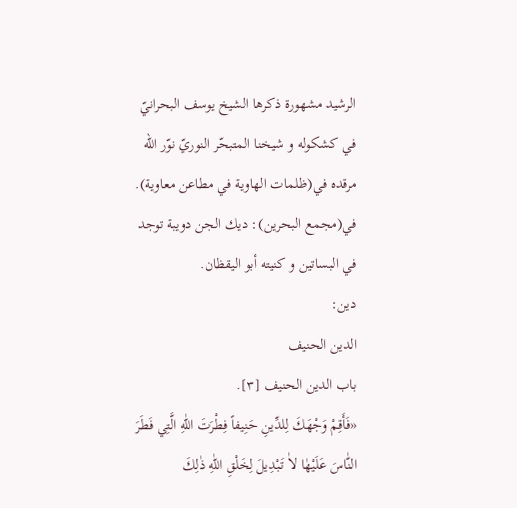الرشيد مشهورة ذكرها الشيخ يوسف البحرانيّ في كشكوله و شيخنا المتبحّر النوريّ نوّر اللّه مرقده في(ظلمات الهاوية في مطاعن معاوية).
في(مجمع البحرين): ديك الجن دويبة توجد في البساتين و كنيته أبو اليقظان.
دين:
الدين الحنيف
باب الدين الحنيف [٣].
«فَأَقِمْ وَجْهَكَ لِلدِّينِ حَنِيفاً فِطْرَتَ اللّٰهِ الَّتِي فَطَرَ النّٰاسَ عَلَيْهٰا لاٰ تَبْدِيلَ لِخَلْقِ اللّٰهِ ذٰلِكَ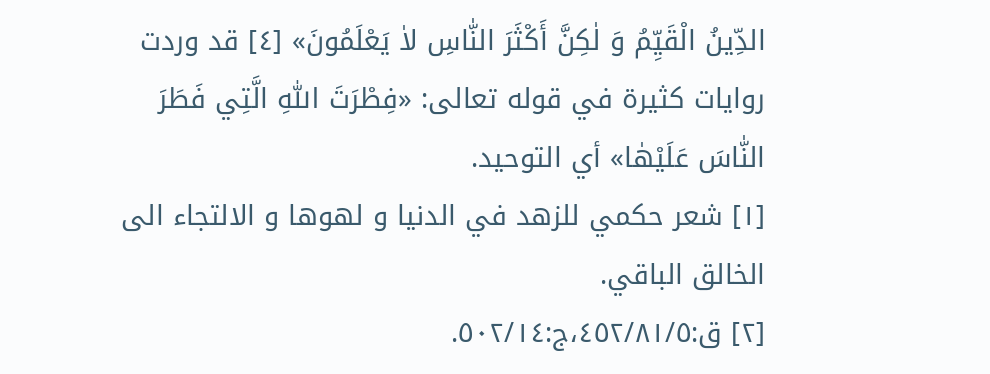الدِّينُ الْقَيِّمُ وَ لٰكِنَّ أَكْثَرَ النّٰاسِ لاٰ يَعْلَمُونَ» [٤] قد وردت روايات كثيرة في قوله تعالى: «فِطْرَتَ اللّٰهِ الَّتِي فَطَرَ النّٰاسَ عَلَيْهٰا» أي التوحيد.
[١] شعر حكمي للزهد في الدنيا و لهوها و الالتجاء الى الخالق الباقي.
[٢] ق:٤٥٢/٨١/٥،ج:٥٠٢/١٤.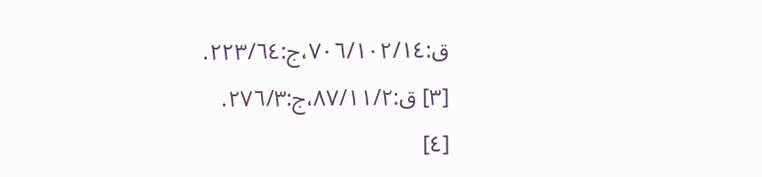ق:٧٠٦/١٠٢/١٤،ج:٢٢٣/٦٤.
[٣] ق:٨٧/١١/٢،ج:٢٧٦/٣.
[٤]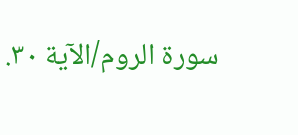سورة الروم/الآية ٣٠.